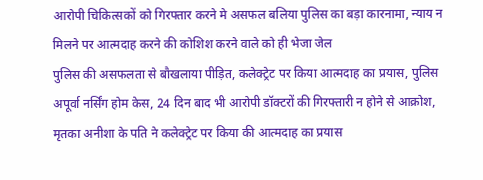आरोपी चिकित्सकों को गिरफ्तार करने मे असफल बलिया पुलिस का बड़ा कारनामा, न्याय न मिलने पर आत्मदाह करने की कोशिश करने वाले को ही भेजा जेल
पुलिस की असफलता से बौखलाया पीड़ित, कलेक्ट्रेट पर किया आत्मदाह का प्रयास, पुलिस
अपूर्वा नर्सिंग होम केस, 24 दिन बाद भी आरोपी डॉक्टरों की गिरफ्तारी न होने से आक्रोश, मृतका अनीशा के पति ने कलेक्ट्रेट पर किया की आत्मदाह का प्रयास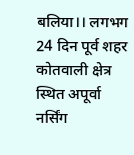बलिया।। लगभग 24 दिन पूर्व शहर कोतवाली क्षेत्र स्थित अपूर्वा नर्सिंग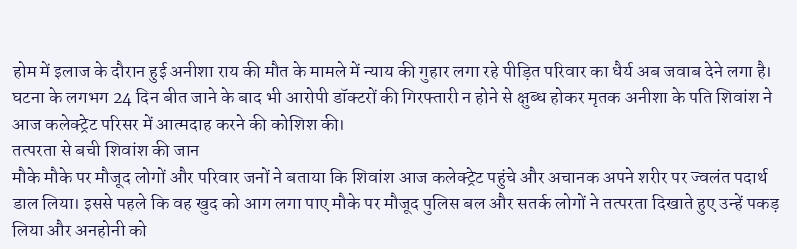होम में इलाज के दौरान हुई अनीशा राय की मौत के मामले में न्याय की गुहार लगा रहे पीड़ित परिवार का धैर्य अब जवाब देने लगा है। घटना के लगभग 24 दिन बीत जाने के बाद भी आरोपी डॉक्टरों की गिरफ्तारी न होने से क्षुब्ध होकर मृतक अनीशा के पति शिवांश ने आज कलेक्ट्रेट परिसर में आत्मदाह करने की कोशिश की।
तत्परता से बची शिवांश की जान
मौके मौके पर मौजूद लोगों और परिवार जनों ने बताया कि शिवांश आज कलेक्ट्रेट पहुंचे और अचानक अपने शरीर पर ज्वलंत पदार्थ डाल लिया। इससे पहले कि वह खुद को आग लगा पाए मौके पर मौजूद पुलिस बल और सतर्क लोगों ने तत्परता दिखाते हुए उन्हें पकड़ लिया और अनहोनी को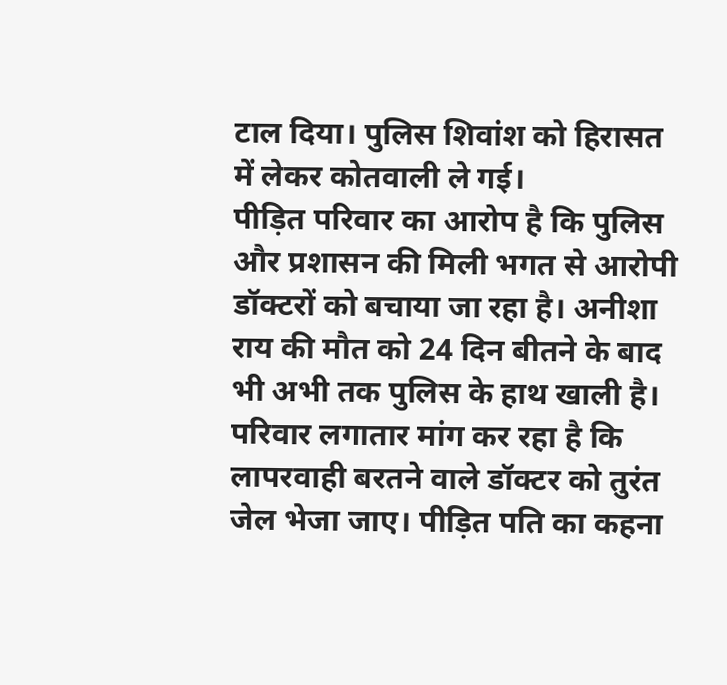टाल दिया। पुलिस शिवांश को हिरासत में लेकर कोतवाली ले गई।
पीड़ित परिवार का आरोप है कि पुलिस और प्रशासन की मिली भगत से आरोपी डॉक्टरों को बचाया जा रहा है। अनीशा राय की मौत को 24 दिन बीतने के बाद भी अभी तक पुलिस के हाथ खाली है। परिवार लगातार मांग कर रहा है कि लापरवाही बरतने वाले डॉक्टर को तुरंत जेल भेजा जाए। पीड़ित पति का कहना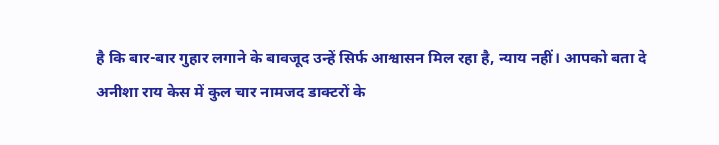है कि बार-बार गुहार लगाने के बावजूद उन्हें सिर्फ आश्वासन मिल रहा है, न्याय नहीं। आपको बता दे अनीशा राय केस में कुल चार नामजद डाक्टरों के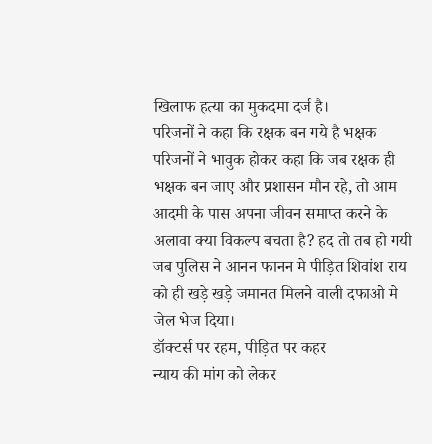खिलाफ हत्या का मुकदमा दर्ज है।
परिजनों ने कहा कि रक्षक बन गये है भक्षक
परिजनों ने भावुक होकर कहा कि जब रक्षक ही भक्षक बन जाए और प्रशासन मौन रहे, तो आम आदमी के पास अपना जीवन समाप्त करने के अलावा क्या विकल्प बचता है? हद तो तब हो गयी जब पुलिस ने आनन फानन मे पीड़ित शिवांश राय को ही खड़े खड़े जमानत मिलने वाली दफाओ मे जेल भेज दिया।
डॉक्टर्स पर रहम, पीड़ित पर कहर
न्याय की मांग को लेकर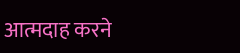आत्मदाह करने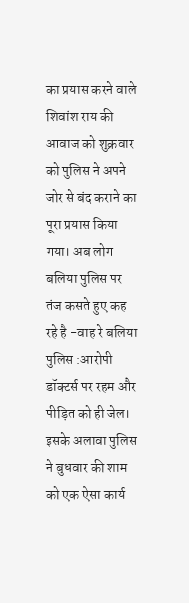का प्रयास करने वाले शिवांश राय की आवाज को शुक्रवार को पुलिस ने अपने जोर से बंद कराने का पूरा प्रयास किया गया। अब लोग बलिया पुलिस पर तंज कसते हुए कह रहे है -वाह रे बलिया पुलिस :आरोपी डॉक्टर्स पर रहम और पीड़ित को ही जेल।
इसके अलावा पुलिस ने बुधवार की शाम को एक ऐसा कार्य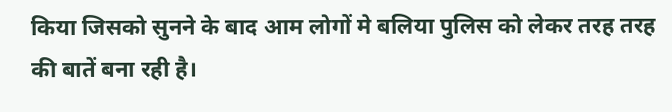किया जिसको सुनने के बाद आम लोगों मे बलिया पुलिस को लेकर तरह तरह की बातें बना रही है।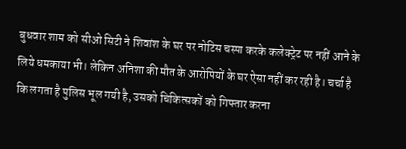बुधवार शाम को सीओ सिटी ने शिवांश के घर पर नोटिस चस्पा करके कलेक्ट्रेट पर नहीं आने के लिये धमकाया भी। लेकिन अनिशा की मौत के आरोपियों के घर ऐसा नहीं कर रही है। चर्चा है कि लगता है पुलिस भूल गयी है, उसको चिकित्सकों को गिफ्तार करना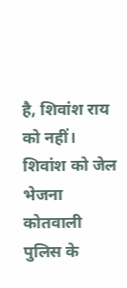है, शिवांश राय को नहीं। शिवांश को जेल भेजना कोतवाली पुलिस के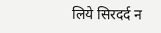लिये सिरदर्द न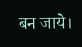बन जाये।